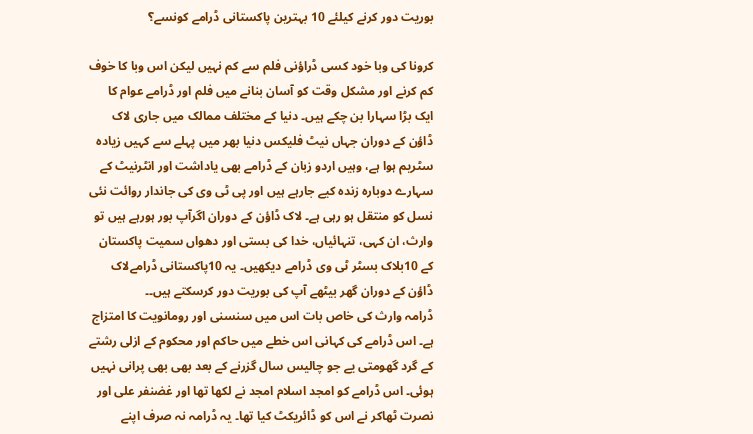بوریت دور کرنے کیلئے 10 بہترین پاکستانی ڈرامے کونسے؟

کرونا کی وبا خود کسی ڈراؤنی فلم سے کم نہیں لیکن اس وبا کا خوف کم کرنے اور مشکل وقت کو آسان بنانے میں فلم اور ڈرامے عوام کا ایک بڑا سہارا بن چکے ہیں۔ دنیا کے مختلف ممالک میں جاری لاک ڈاؤن کے دوران جہاں نیٹ فلیکس دنیا بھر میں پہلے سے کہیں زیادہ سٹریم ہوا ہے، وہیں اردو زبان کے ڈرامے بھی یاداشت اور انٹرنیٹ کے سہارے دوبارہ زندہ کیے جارہے ہیں اور پی ٹی وی کی جاندار روائت نئی نسل کو منتقل ہو رہی ہے۔ لاک ڈاؤن کے دوران اگرآپ بور ہورہے ہیں تو وارث، ان کہی، تنہائیاں، خدا کی بستی اور دھواں سمیت پاکستان کے 10بلاک بسٹر ٹی وی ڈرامے دیکھیں۔ یہ 10پاکستانی ڈرامےلاک ڈاؤن کے دوران گھر بیٹھے آپ کی بوریت دور کرسکتے ہیں۔۔
ڈرامہ وارث کی خاص بات اس میں سنسنی اور رومانویت کا امتزاج ہے۔ اس ڈرامے کی کہانی اس خطے میں حاکم اور محکوم کے ازلی رشتے کے گرد گھومتی یے جو چالیس سال گزرنے کے بعد بھی بھی پرانی نہیں ہوئی۔ اس ڈرامے کو امجد اسلام امجد نے لکھا تھا اور غضنفر علی اور نصرت ٹھاکر نے اس کو ڈائریکٹ کیا تھا۔ یہ ڈرامہ نہ صرف اپنے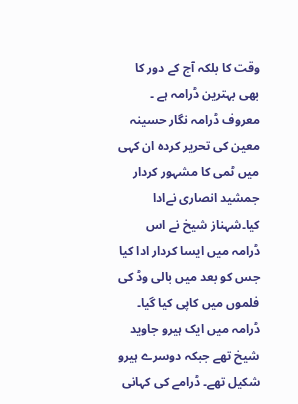وقت کا بلکہ آج کے دور کا بھی بہترین ڈرامہ ہے ۔
معروف ڈرامہ نگار حسینہ معین کی تحریر کردہ ان کہی میں ٹمی کا مشہور کردار جمشید انصاری نےادا کیا۔شہناز شیخ نے اس ڈرامہ میں ایسا کردار ادا کیا جس کو بعد میں بالی وڈ کی فلموں میں کاپی کیا گیا۔ ڈرامہ میں ایک ہیرو جاوید شیخ تھے جبکہ دوسرے ہیرو شکیل تھے۔ ڈرامے کی کہانی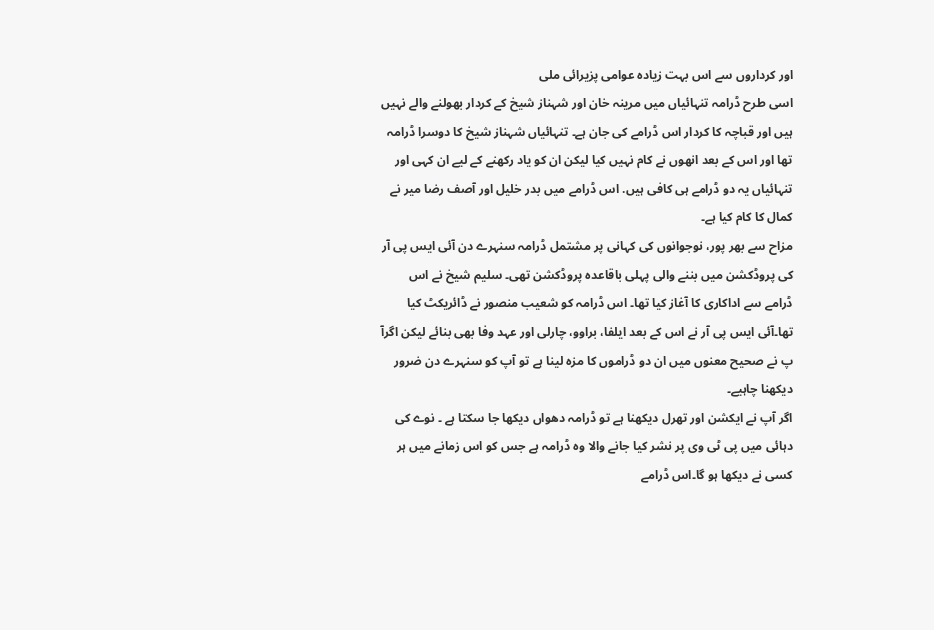اور کرداروں سے اس بہت زیادہ عوامی پزیرائی ملی
اسی طرح ڈرامہ تنہائیاں میں مرینہ خان اور شہناز شیخ کے کردار بھولنے والے نہیں ہیں اور قباچہ کا کردار اس ڈرامے کی جان ہے۔ تنہائیاں شہناز شیخ کا دوسرا ڈرامہ تھا اور اس کے بعد انھوں نے کام نہیں کیا لیکن ان کو یاد رکھنے کے لیے ان کہی اور تنہائیاں یہ دو ڈرامے ہی کافی ہیں. اس ڈرامے میں بدر خلیل اور آصف رضا میر نے کمال کا کام کیا ہے۔
مزاح سے بھر پور، نوجوانوں کی کہانی پر مشتمل ڈرامہ سنہرے دن آئی ایس پی آر کی پروڈکشن میں بننے والی پہلی باقاعدہ پروڈکشن تھی۔ سلیم شیخ نے اس ڈرامے سے اداکاری کا آغاز کیا تھا۔ اس ڈرامہ کو شعیب منصور نے ڈائریکٹ کیا تھا۔آئی ایس پی آر نے اس کے بعد ایلفا، براوو، چارلی اور عہد وفا بھی بنائے لیکن اگرآ پ نے صحیح معنوں میں ان دو ڈراموں کا مزہ لینا ہے تو آپ کو سنہرے دن ضرور دیکھنا چاہیے۔
اگر آپ نے ایکشن اور تھرل دیکھنا ہے تو ڈرامہ دھواں دیکھا جا سکتا ہے ۔ نوے کی دہائی میں پی ٹی وی پر نشر کیا جانے والا وہ ڈرامہ ہے جس کو اس زمانے میں ہر کسی نے دیکھا ہو گا۔اس ڈرامے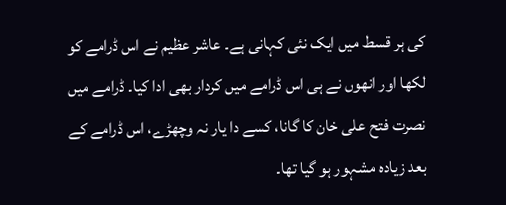کی ہر قسط میں ایک نئی کہانی ہے۔ عاشر عظیم نے اس ڈرامے کو لکھا اور انھوں نے ہی اس ڈرامے میں کردار بھی ادا کیا۔ ڈرامے میں نصرت فتح علی خان کا گانا، کسے دا یار نہ وچھڑے، اس ڈرامے کے بعد زیادہ مشہور ہو گیا تھا۔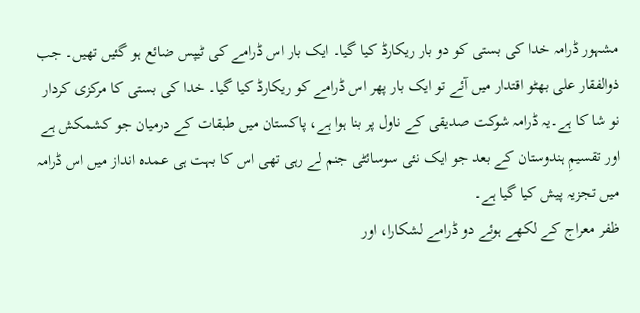مشہور ڈرامہ خدا کی بستی کو دو بار ریکارڈ کیا گیا۔ ایک بار اس ڈرامے کی ٹیپس ضائع ہو گئیں تھیں۔ جب ذوالفقار علی بھٹو اقتدار میں آئے تو ایک بار پھر اس ڈرامے کو ریکارڈ کیا گیا۔ خدا کی بستی کا مرکزی کردار نو شا کا ہے۔یہ ڈرامہ شوکت صدیقی کے ناول پر بنا ہوا ہے، پاکستان میں طبقات کے درمیان جو کشمکش ہے اور تقسیمِ ہندوستان کے بعد جو ایک نئی سوسائٹی جنم لے رہی تھی اس کا بہت ہی عمدہ انداز میں اس ڈرامہ میں تجزیہ پیش کیا گیا ہے۔
ظفر معراج کے لکھے ہوئے دو ڈرامے لشکارا، اور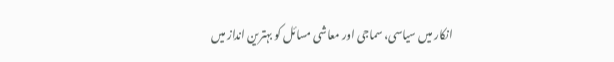انکار میں سیاسی، سماجی اور معاشی مسائل کو بہترین انداز میں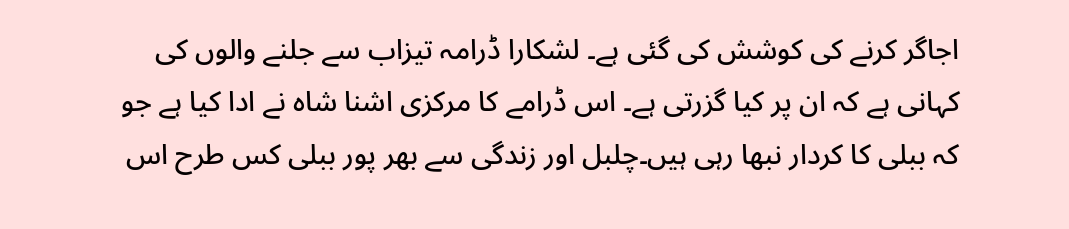اجاگر کرنے کی کوشش کی گئی ہے۔ لشکارا ڈرامہ تیزاب سے جلنے والوں کی کہانی ہے کہ ان پر کیا گزرتی ہے۔ اس ڈرامے کا مرکزی اشنا شاہ نے ادا کیا ہے جو کہ ببلی کا کردار نبھا رہی ہیں۔چلبل اور زندگی سے بھر پور ببلی کس طرح اس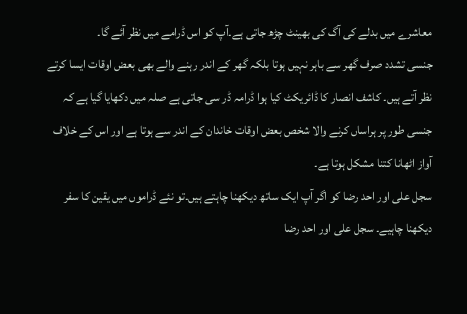معاشرے میں بدلے کی آگ کی بھینٹ چڑھ جاتی ہے۔آپ کو اس ڈرامے میں نظر آئے گا۔
جنسی تشدد صرف گھر سے باہر نہیں ہوتا بلکہ گھر کے اندر رہنے والے بھی بعض اوقات ایسا کرتے نظر آتے ہیں۔ کاشف انصار کا ڈائریکٹ کیا ہوا ڈرامہ ڈر سی جاتی ہے صلہ میں دکھایا گیا ہے کہ جنسی طور پر ہراساں کرنے والا شخص بعض اوقات خاندان کے اندر سے ہوتا ہے اور اس کے خلاف آواز اٹھانا کتنا مشکل ہوتا ہے۔
سجل علی اور احد رضا کو اگر آپ ایک ساتھ دیکھنا چاہتے ہیں۔تو نئے ڈراموں میں یقین کا سفر دیکھنا چاہیے۔ سجل علی اور احد رضا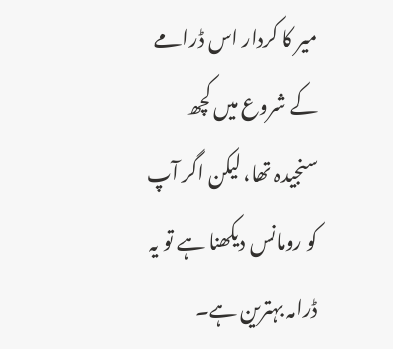میر کا کردار اس ڈرامے کے شروع میں کچھ سنجیدہ تھا، لیکن اگر آپ کو رومانس دیکھنا ہے تو یہ ڈرامہ بہترین ہے۔